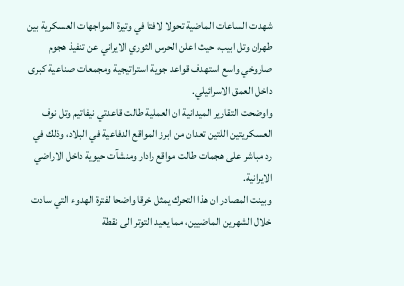شهدت الساعات الماضية تحولا لافتا في وتيرة المواجهات العسكرية بين طهران وتل ابيب، حيث اعلن الحرس الثوري الايراني عن تنفيذ هجوم صاروخي واسع استهدف قواعد جوية استراتيجية ومجمعات صناعية كبرى داخل العمق الاسرائيلي.
واوضحت التقارير الميدانية ان العملية طالت قاعدتي نيفاتيم وتل نوف العسكريتين اللتين تعدان من ابرز المواقع الدفاعية في البلاد، وذلك في رد مباشر على هجمات طالت مواقع رادار ومنشآت حيوية داخل الاراضي الايرانية.
وبينت المصادر ان هذا التحرك يمثل خرقا واضحا لفترة الهدوء التي سادت خلال الشهرين الماضيين، مما يعيد التوتر الى نقطة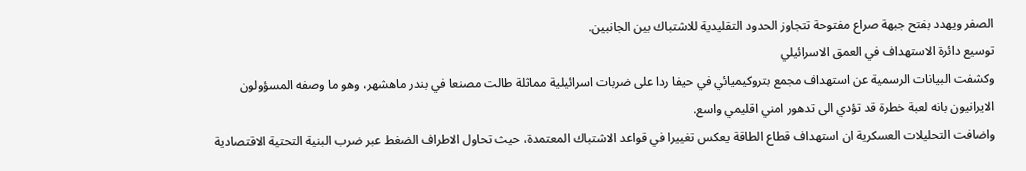الصفر ويهدد بفتح جبهة صراع مفتوحة تتجاوز الحدود التقليدية للاشتباك بين الجانبين.
توسيع دائرة الاستهداف في العمق الاسرائيلي
وكشفت البيانات الرسمية عن استهداف مجمع بتروكيميائي في حيفا ردا على ضربات اسرائيلية مماثلة طالت مصنعا في بندر ماهشهر، وهو ما وصفه المسؤولون الايرانيون بانه لعبة خطرة قد تؤدي الى تدهور امني اقليمي واسع.
واضافت التحليلات العسكرية ان استهداف قطاع الطاقة يعكس تغييرا في قواعد الاشتباك المعتمدة، حيث تحاول الاطراف الضغط عبر ضرب البنية التحتية الاقتصادية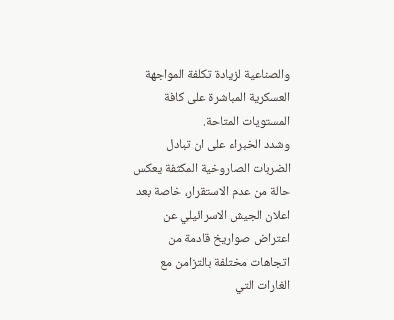والصناعية لزيادة تكلفة المواجهة العسكرية المباشرة على كافة المستويات المتاحة.
وشدد الخبراء على ان تبادل الضربات الصاروخية المكثفة يعكس حالة من عدم الاستقرار، خاصة بعد اعلان الجيش الاسرائيلي عن اعتراض صواريخ قادمة من اتجاهات مختلفة بالتزامن مع الغارات التي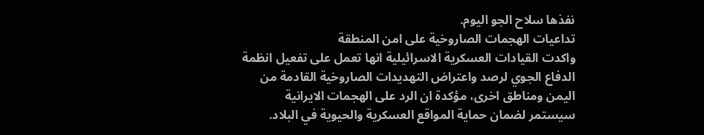نفذها سلاح الجو اليوم.
تداعيات الهجمات الصاروخية على امن المنطقة
واكدت القيادات العسكرية الاسرائيلية انها تعمل على تفعيل انظمة الدفاع الجوي لرصد واعتراض التهديدات الصاروخية القادمة من اليمن ومناطق اخرى، مؤكدة ان الرد على الهجمات الايرانية سيستمر لضمان حماية المواقع العسكرية والحيوية في البلاد.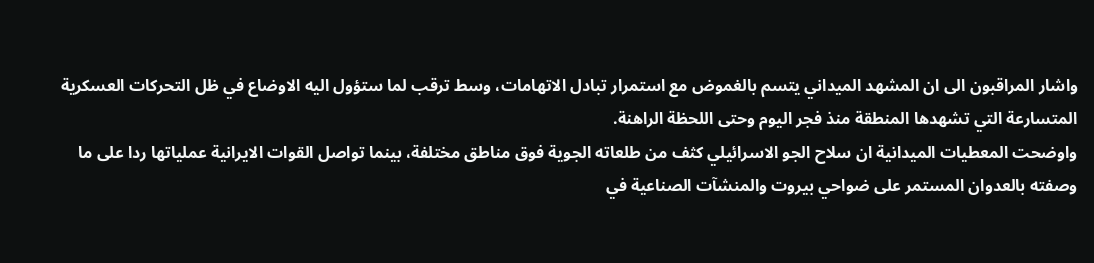واشار المراقبون الى ان المشهد الميداني يتسم بالغموض مع استمرار تبادل الاتهامات، وسط ترقب لما ستؤول اليه الاوضاع في ظل التحركات العسكرية المتسارعة التي تشهدها المنطقة منذ فجر اليوم وحتى اللحظة الراهنة.
واوضحت المعطيات الميدانية ان سلاح الجو الاسرائيلي كثف من طلعاته الجوية فوق مناطق مختلفة، بينما تواصل القوات الايرانية عملياتها ردا على ما وصفته بالعدوان المستمر على ضواحي بيروت والمنشآت الصناعية في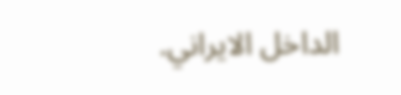الداخل الايراني.